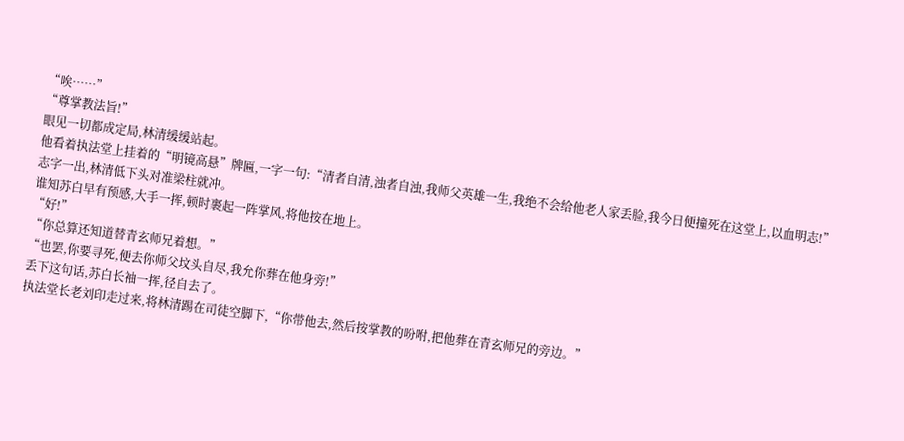“唉……”
“尊掌教法旨!”
眼见一切都成定局,林清缓缓站起。
他看着执法堂上挂着的“明镜高悬”牌匾,一字一句:“清者自清,浊者自浊,我师父英雄一生,我绝不会给他老人家丢脸,我今日便撞死在这堂上,以血明志!”
志字一出,林清低下头对准梁柱就冲。
谁知苏白早有预感,大手一挥,顿时裹起一阵掌风,将他按在地上。
“好!”
“你总算还知道替青玄师兄着想。”
“也罢,你要寻死,便去你师父坟头自尽,我允你葬在他身旁!”
丢下这句话,苏白长袖一挥,径自去了。
执法堂长老刘印走过来,将林清踢在司徒空脚下,“你带他去,然后按掌教的吩咐,把他葬在青玄师兄的旁边。”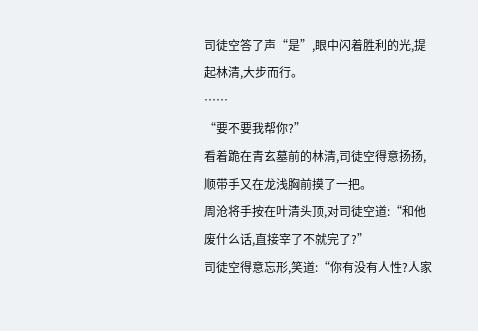司徒空答了声“是”,眼中闪着胜利的光,提起林清,大步而行。
……
“要不要我帮你?”
看着跪在青玄墓前的林清,司徒空得意扬扬,顺带手又在龙浅胸前摸了一把。
周沧将手按在叶清头顶,对司徒空道:“和他废什么话,直接宰了不就完了?”
司徒空得意忘形,笑道:“你有没有人性?人家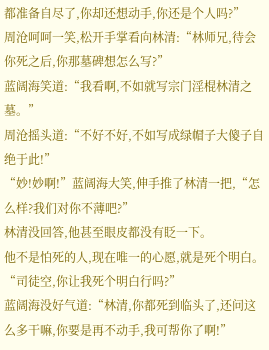都准备自尽了,你却还想动手,你还是个人吗?”
周沧呵呵一笑,松开手掌看向林清:“林师兄,待会你死之后,你那墓碑想怎么写?”
蓝阔海笑道:“我看啊,不如就写宗门淫棍林清之墓。”
周沧摇头道:“不好不好,不如写成绿帽子大傻子自绝于此!”
“妙!妙啊!”蓝阔海大笑,伸手推了林清一把,“怎么样?我们对你不薄吧?”
林清没回答,他甚至眼皮都没有眨一下。
他不是怕死的人,现在唯一的心愿,就是死个明白。
“司徒空,你让我死个明白行吗?”
蓝阔海没好气道:“林清,你都死到临头了,还问这么多干嘛,你要是再不动手,我可帮你了啊!”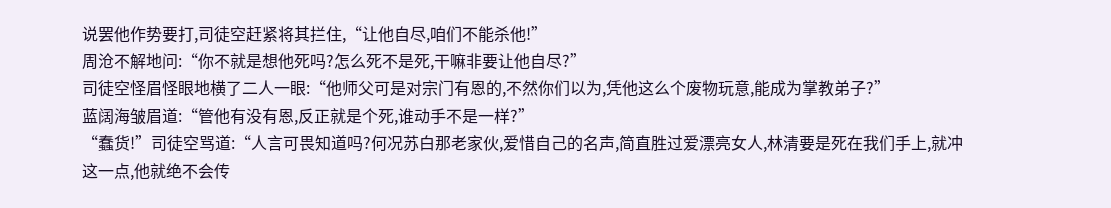说罢他作势要打,司徒空赶紧将其拦住,“让他自尽,咱们不能杀他!”
周沧不解地问:“你不就是想他死吗?怎么死不是死,干嘛非要让他自尽?”
司徒空怪眉怪眼地横了二人一眼:“他师父可是对宗门有恩的,不然你们以为,凭他这么个废物玩意,能成为掌教弟子?”
蓝阔海皱眉道:“管他有没有恩,反正就是个死,谁动手不是一样?”
“蠢货!”司徒空骂道:“人言可畏知道吗?何况苏白那老家伙,爱惜自己的名声,简直胜过爱漂亮女人,林清要是死在我们手上,就冲这一点,他就绝不会传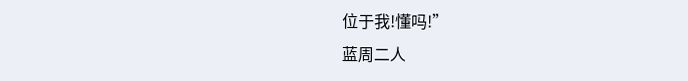位于我!懂吗!”
蓝周二人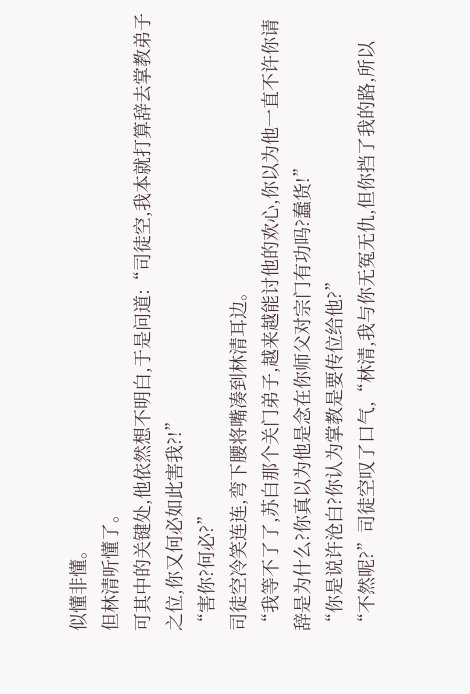似懂非懂。
但林清听懂了。
可其中的关键处,他依然想不明白,于是问道:“司徒空,我本就打算辞去掌教弟子之位,你又何必如此害我?!”
“害你?何必?”
司徒空冷笑连连,弯下腰将嘴凑到林清耳边。
“我等不了了,苏白那个关门弟子,越来越能讨他的欢心,你以为他一直不许你请辞是为什么?你真以为他是念在你师父对宗门有功吗?蠢货!”
“你是说许沧白?你认为掌教是要传位给他?”
“不然呢?”司徒空叹了口气,“林清,我与你无冤无仇,但你挡了我的路,所以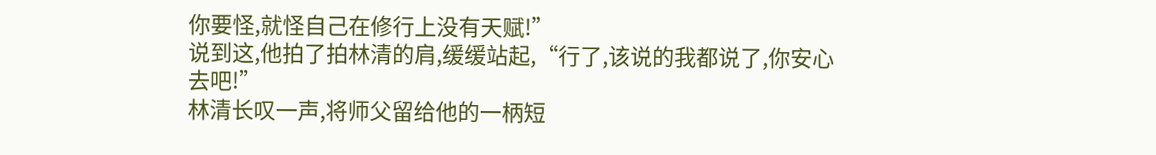你要怪,就怪自己在修行上没有天赋!”
说到这,他拍了拍林清的肩,缓缓站起,“行了,该说的我都说了,你安心去吧!”
林清长叹一声,将师父留给他的一柄短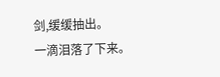剑,缓缓抽出。
一滴泪落了下来。